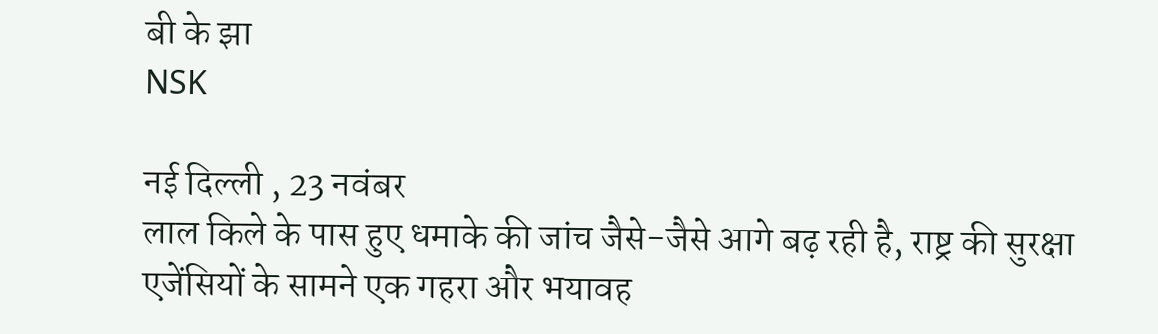बी के झा
NSK

नई दिल्ली , 23 नवंबर
लाल किले के पास हुए धमाके की जांच जैसे-जैसे आगे बढ़ रही है, राष्ट्र की सुरक्षा एजेंसियों के सामने एक गहरा और भयावह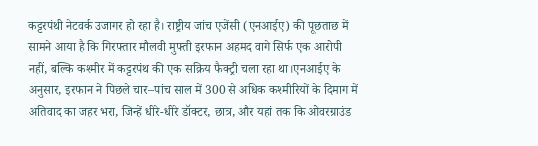कट्टरपंथी नेटवर्क उजागर हो रहा है। राष्ट्रीय जांच एजेंसी (एनआईए) की पूछताछ में सामने आया है कि गिरफ्तार मौलवी मुफ्ती इरफान अहमद वागे सिर्फ एक आरोपी नहीं, बल्कि कश्मीर में कट्टरपंथ की एक सक्रिय फैक्ट्री चला रहा था।एनआईए के अनुसार, इरफान ने पिछले चार–पांच साल में 300 से अधिक कश्मीरियों के दिमाग में अतिवाद का जहर भरा, जिन्हें धीरे-धीरे डॉक्टर, छात्र, और यहां तक कि ओवरग्राउंड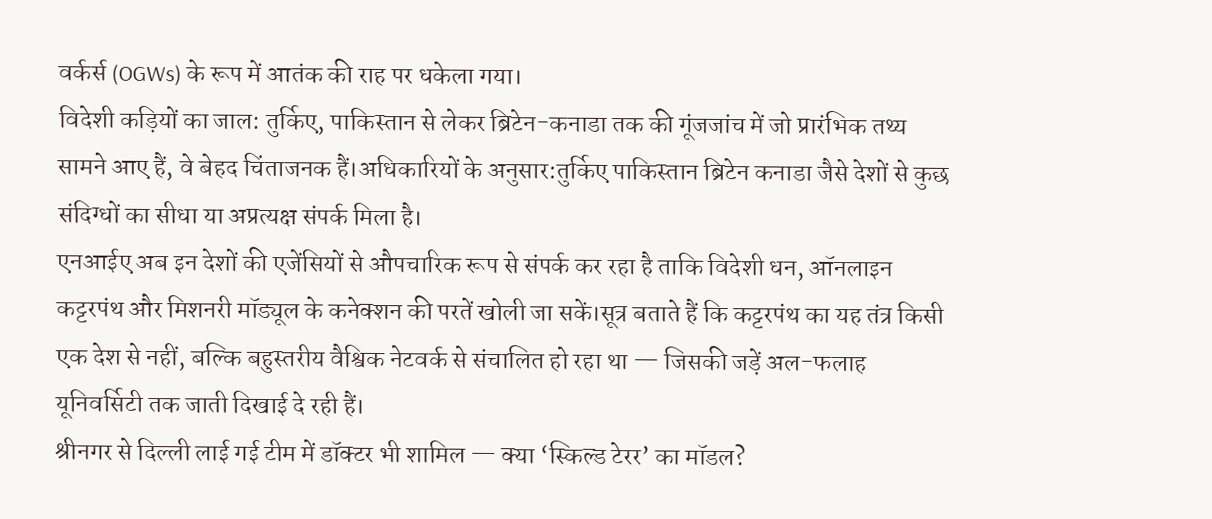वर्कर्स (OGWs) के रूप में आतंक की राह पर धकेला गया।
विदेशी कड़ियों का जाल: तुर्किए, पाकिस्तान से लेकर ब्रिटेन-कनाडा तक की गूंजजांच में जो प्रारंभिक तथ्य सामने आए हैं, वे बेहद चिंताजनक हैं।अधिकारियों के अनुसार:तुर्किए पाकिस्तान ब्रिटेन कनाडा जैसे देशों से कुछ संदिग्धों का सीधा या अप्रत्यक्ष संपर्क मिला है।
एनआईए अब इन देशों की एजेंसियों से औपचारिक रूप से संपर्क कर रहा है ताकि विदेशी धन, ऑनलाइन कट्टरपंथ और मिशनरी मॉड्यूल के कनेक्शन की परतें खोली जा सकें।सूत्र बताते हैं कि कट्टरपंथ का यह तंत्र किसी एक देश से नहीं, बल्कि बहुस्तरीय वैश्विक नेटवर्क से संचालित हो रहा था — जिसकी जड़ें अल-फलाह यूनिवर्सिटी तक जाती दिखाई दे रही हैं।
श्रीनगर से दिल्ली लाई गई टीम में डॉक्टर भी शामिल — क्या ‘स्किल्ड टेरर’ का मॉडल?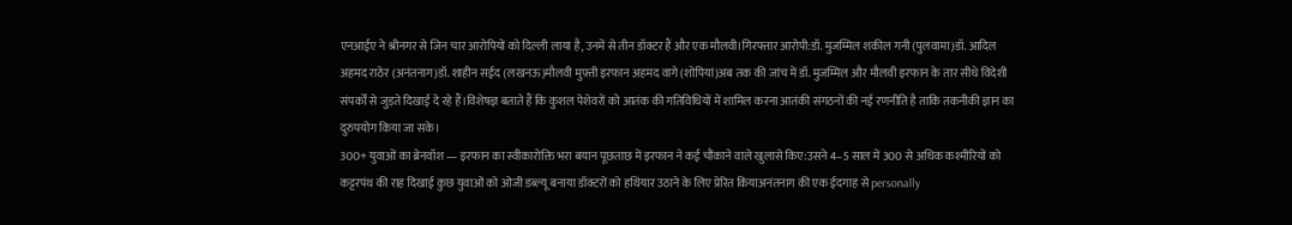एनआईए ने श्रीनगर से जिन चार आरोपियों को दिल्ली लाया है, उनमें से तीन डॉक्टर हैं और एक मौलवी।गिरफ्तार आरोपी:डॉ. मुजम्मिल शकील गनी (पुलवामा)डॉ. आदिल अहमद राठेर (अनंतनाग)डॉ. शाहीन सईद (लखनऊ)मौलवी मुफ़्ती इरफान अहमद वागे (शोपियां)अब तक की जांच में डॉ. मुजम्मिल और मौलवी इरफान के तार सीधे विदेशी संपर्कों से जुड़ते दिखाई दे रहे हैं।विशेषज्ञ बताते हैं कि कुशल पेशेवरों को आतंक की गतिविधियों में शामिल करना आतंकी संगठनों की नई रणनीति है ताकि तकनीकी ज्ञान का दुरुपयोग किया जा सके।
300+ युवाओं का ब्रेनवॉश — इरफान का स्वीकारोक्ति भरा बयान पूछताछ में इरफान ने कई चौंकाने वाले खुलासे किए:उसने 4–5 साल में 300 से अधिक कश्मीरियों को कट्टरपंथ की राह दिखाई कुछ युवाओं को ओजी डब्ल्यू बनाया डॉक्टरों को हथियार उठाने के लिए प्रेरित कियाअनंतनाग की एक ईदगाह से personally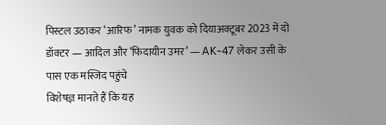पिस्टल उठाकर ‘आरिफ’ नामक युवक को दियाअक्टूबर 2023 में दो डॉक्टर — आदिल और ‘फिदायीन उमर’ — AK-47 लेकर उसी के पास एक मस्जिद पहुंचे
विशेषज्ञ मानते हैं कि यह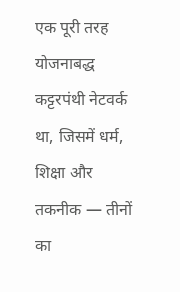एक पूरी तरह योजनाबद्ध कट्टरपंथी नेटवर्क था, जिसमें धर्म, शिक्षा और तकनीक — तीनों का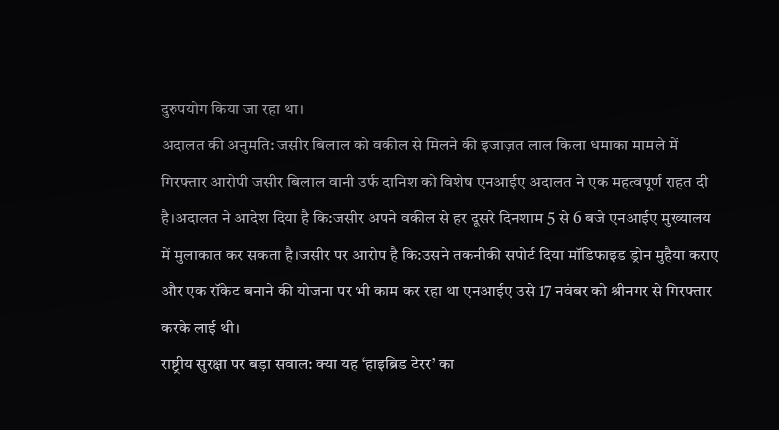दुरुपयोग किया जा रहा था।
अदालत की अनुमति: जसीर बिलाल को वकील से मिलने की इजाज़त लाल किला धमाका मामले में गिरफ्तार आरोपी जसीर बिलाल वानी उर्फ दानिश को विशेष एनआईए अदालत ने एक महत्वपूर्ण राहत दी है।अदालत ने आदेश दिया है कि:जसीर अपने वकील से हर दूसरे दिनशाम 5 से 6 बजे एनआईए मुख्यालय में मुलाकात कर सकता है।जसीर पर आरोप है कि:उसने तकनीकी सपोर्ट दिया मॉडिफाइड ड्रोन मुहैया कराए और एक रॉकेट बनाने की योजना पर भी काम कर रहा था एनआईए उसे 17 नवंबर को श्रीनगर से गिरफ्तार करके लाई थी।
राष्ट्रीय सुरक्षा पर बड़ा सवाल: क्या यह ‘हाइब्रिड टेरर’ का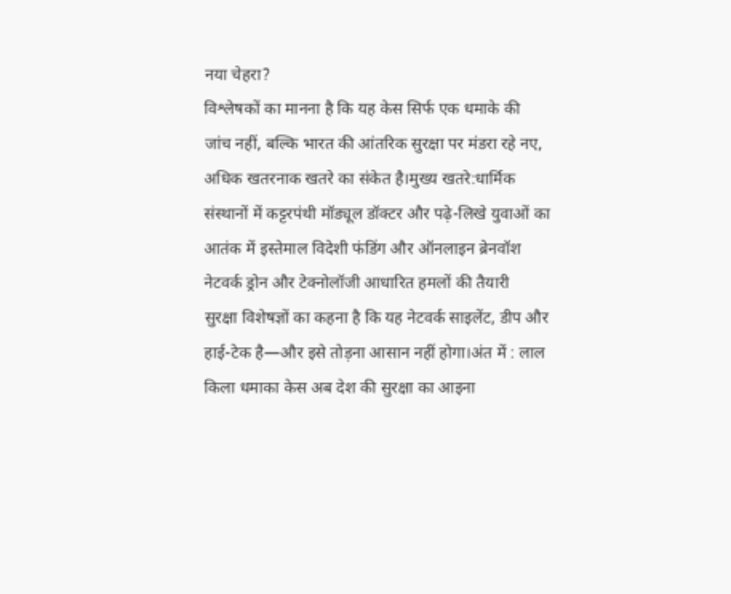नया चेहरा?
विश्लेषकों का मानना है कि यह केस सिर्फ एक धमाके की जांच नहीं, बल्कि भारत की आंतरिक सुरक्षा पर मंडरा रहे नए, अधिक खतरनाक खतरे का संकेत है।मुख्य खतरे:धार्मिक संस्थानों में कट्टरपंथी मॉड्यूल डॉक्टर और पढ़े-लिखे युवाओं का आतंक में इस्तेमाल विदेशी फंडिंग और ऑनलाइन ब्रेनवॉश नेटवर्क ड्रोन और टेक्नोलॉजी आधारित हमलों की तैयारी
सुरक्षा विशेषज्ञों का कहना है कि यह नेटवर्क साइलेंट, डीप और हाई-टेक है—और इसे तोड़ना आसान नहीं होगा।अंत में : लाल किला धमाका केस अब देश की सुरक्षा का आइना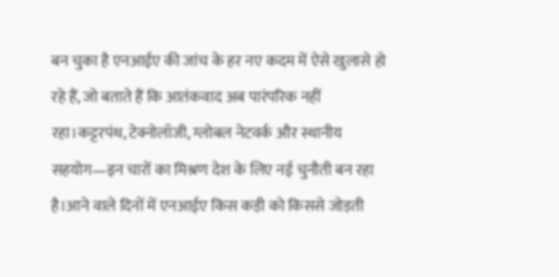बन चुका है एनआईए की जांच के हर नए कदम में ऐसे खुलासे हो रहे हैं, जो बताते हैं कि आतंकवाद अब पारंपरिक नहीं रहा।कट्टरपंथ, टेक्नोलॉजी, ग्लोबल नेटवर्क और स्थानीय सहयोग—इन चारों का मिश्रण देश के लिए नई चुनौती बन रहा है।आने वाले दिनों में एनआईए किस कड़ी को किससे जोड़ती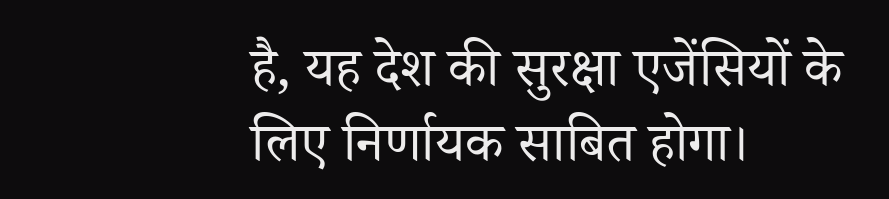है, यह देश की सुरक्षा एजेंसियों के लिए निर्णायक साबित होगा।